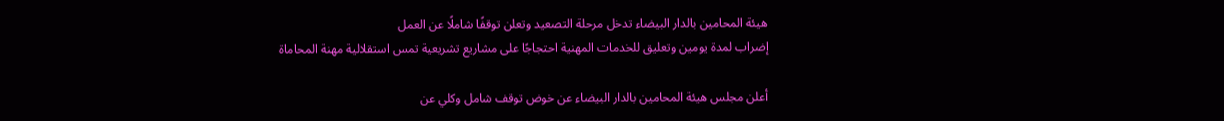هيئة المحامين بالدار البيضاء تدخل مرحلة التصعيد وتعلن توقفًا شاملًا عن العمل
إضراب لمدة يومين وتعليق للخدمات المهنية احتجاجًا على مشاريع تشريعية تمس استقلالية مهنة المحاماة

أعلن مجلس هيئة المحامين بالدار البيضاء عن خوض توقف شامل وكلي عن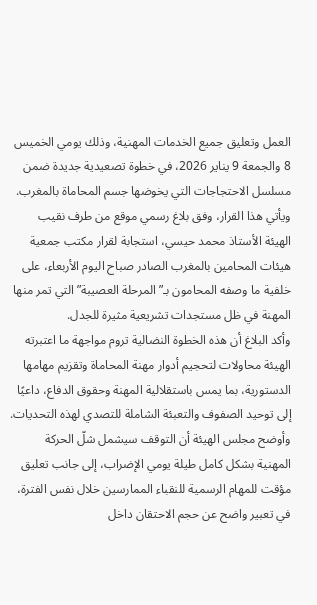العمل وتعليق جميع الخدمات المهنية، وذلك يومي الخميس 8 والجمعة 9 يناير 2026، في خطوة تصعيدية جديدة ضمن مسلسل الاحتجاجات التي يخوضها جسم المحاماة بالمغرب.
ويأتي هذا القرار، وفق بلاغ رسمي موقع من طرف نقيب الهيئة الأستاذ محمد حيسي، استجابة لقرار مكتب جمعية هيئات المحامين بالمغرب الصادر صباح اليوم الأربعاء، على خلفية ما وصفه المحامون بـ”المرحلة العصيبة” التي تمر منها المهنة في ظل مستجدات تشريعية مثيرة للجدل.
وأكد البلاغ أن هذه الخطوة النضالية تروم مواجهة ما اعتبرته الهيئة محاولات لتحجيم أدوار مهنة المحاماة وتقزيم مهامها الدستورية، بما يمس باستقلالية المهنة وحقوق الدفاع، داعيًا إلى توحيد الصفوف والتعبئة الشاملة للتصدي لهذه التحديات.
وأوضح مجلس الهيئة أن التوقف سيشمل شلّ الحركة المهنية بشكل كامل طيلة يومي الإضراب، إلى جانب تعليق مؤقت للمهام الرسمية للنقباء الممارسين خلال نفس الفترة، في تعبير واضح عن حجم الاحتقان داخل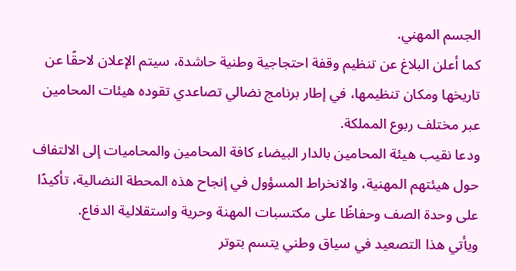الجسم المهني.
كما أعلن البلاغ عن تنظيم وقفة احتجاجية وطنية حاشدة، سيتم الإعلان لاحقًا عن تاريخها ومكان تنظيمها، في إطار برنامج نضالي تصاعدي تقوده هيئات المحامين عبر مختلف ربوع المملكة.
ودعا نقيب هيئة المحامين بالدار البيضاء كافة المحامين والمحاميات إلى الالتفاف حول هيئتهم المهنية، والانخراط المسؤول في إنجاح هذه المحطة النضالية، تأكيدًا على وحدة الصف وحفاظًا على مكتسبات المهنة وحرية واستقلالية الدفاع.
ويأتي هذا التصعيد في سياق وطني يتسم بتوتر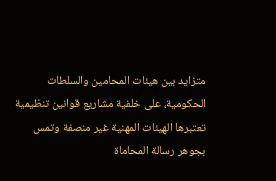متزايد بين هيئات المحامين والسلطات الحكومية، على خلفية مشاريع قوانين تنظيمية تعتبرها الهيئات المهنية غير منصفة وتمس بجوهر رسالة المحاماة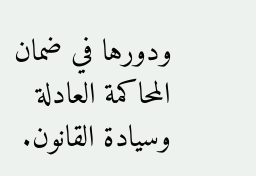ودورها في ضمان المحاكمة العادلة وسيادة القانون.